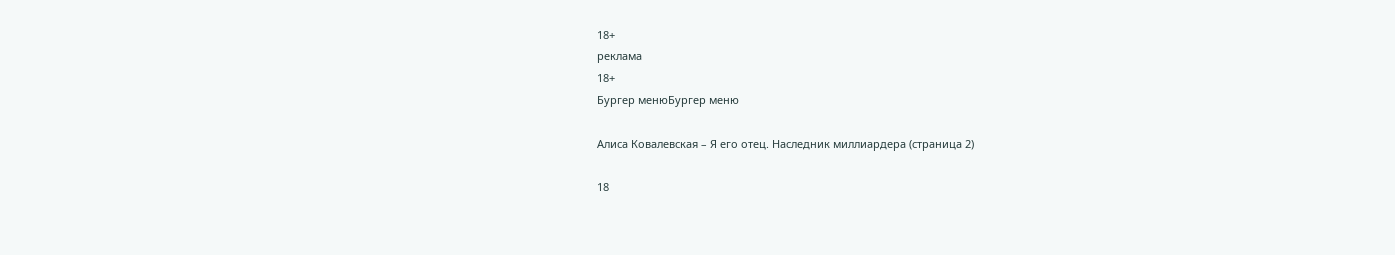18+
реклама
18+
Бургер менюБургер меню

Алиса Ковалевская – Я его отец. Наследник миллиардера (страница 2)

18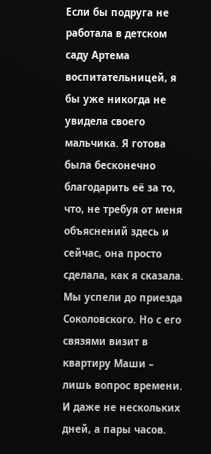Если бы подруга не работала в детском саду Артема воспитательницей, я бы уже никогда не увидела своего мальчика. Я готова была бесконечно благодарить её за то, что, не требуя от меня объяснений здесь и сейчас, она просто сделала, как я сказала. Мы успели до приезда Соколовского. Но с его связями визит в квартиру Маши – лишь вопрос времени. И даже не нескольких дней, а пары часов.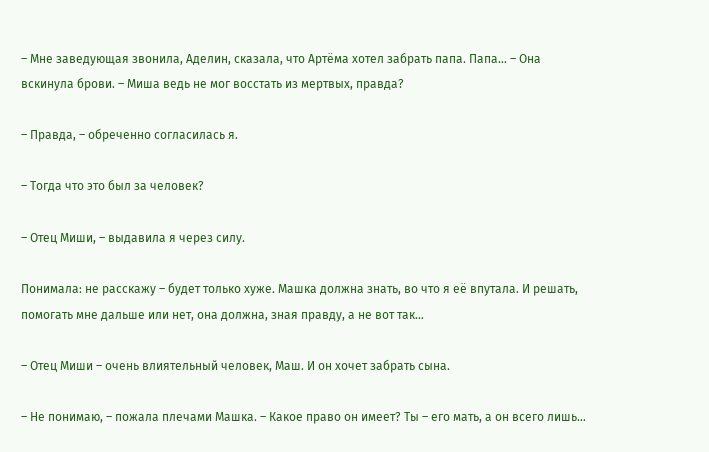– Мне заведующая звонила, Аделин, сказала, что Артёма хотел забрать папа. Папа… – Она вскинула брови. – Миша ведь не мог восстать из мертвых, правда?

– Правда, – обреченно согласилась я.

– Тогда что это был за человек?

– Отец Миши, – выдавила я через силу.

Понимала: не расскажу – будет только хуже. Машка должна знать, во что я её впутала. И решать, помогать мне дальше или нет, она должна, зная правду, а не вот так…

– Отец Миши – очень влиятельный человек, Маш. И он хочет забрать сына.

– Не понимаю, – пожала плечами Машка. – Какое право он имеет? Ты – его мать, а он всего лишь…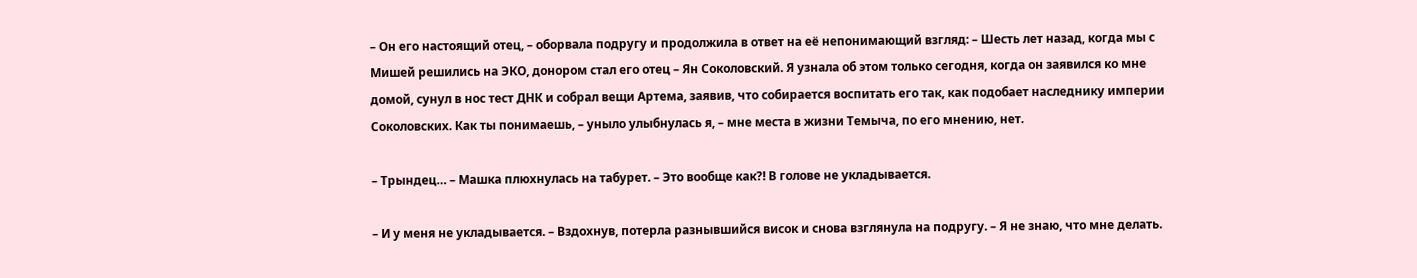– Он его настоящий отец, – оборвала подругу и продолжила в ответ на её непонимающий взгляд: – Шесть лет назад, когда мы с Мишей решились на ЭКО, донором стал его отец – Ян Соколовский. Я узнала об этом только сегодня, когда он заявился ко мне домой, сунул в нос тест ДНК и собрал вещи Артема, заявив, что собирается воспитать его так, как подобает наследнику империи Соколовских. Как ты понимаешь, – уныло улыбнулась я, – мне места в жизни Темыча, по его мнению, нет.

– Трындец… – Машка плюхнулась на табурет. – Это вообще как?! В голове не укладывается.

– И у меня не укладывается. – Вздохнув, потерла разнывшийся висок и снова взглянула на подругу. – Я не знаю, что мне делать.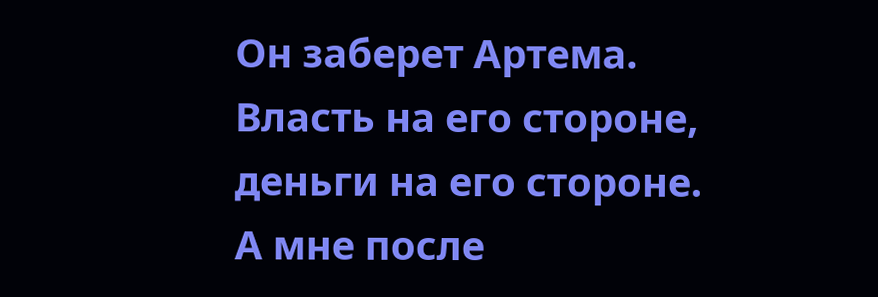Он заберет Артема. Власть на его стороне, деньги на его стороне. А мне после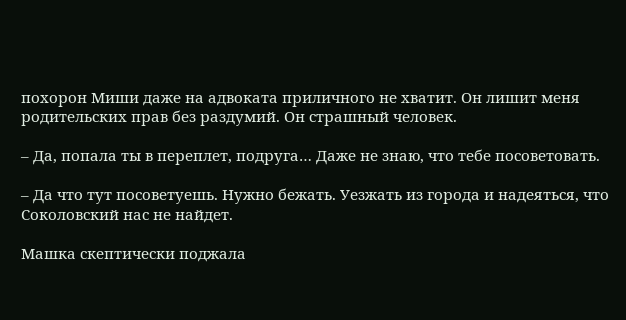похорон Миши даже на адвоката приличного не хватит. Он лишит меня родительских прав без раздумий. Он страшный человек.

– Да, попала ты в переплет, подруга… Даже не знаю, что тебе посоветовать.

– Да что тут посоветуешь. Нужно бежать. Уезжать из города и надеяться, что Соколовский нас не найдет.

Машка скептически поджала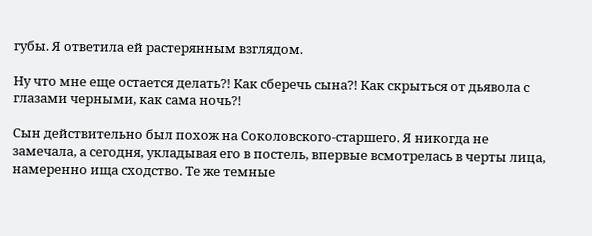губы. Я ответила ей растерянным взглядом.

Ну что мне еще остается делать?! Как сберечь сына?! Как скрыться от дьявола с глазами черными, как сама ночь?!

Сын действительно был похож на Соколовского-старшего. Я никогда не замечала, а сегодня, укладывая его в постель, впервые всмотрелась в черты лица, намеренно ища сходство. Те же темные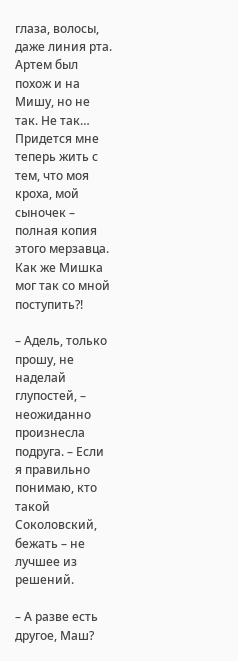глаза, волосы, даже линия рта. Артем был похож и на Мишу, но не так. Не так… Придется мне теперь жить с тем, что моя кроха, мой сыночек – полная копия этого мерзавца. Как же Мишка мог так со мной поступить?!

– Адель, только прошу, не наделай глупостей, – неожиданно произнесла подруга. – Если я правильно понимаю, кто такой Соколовский, бежать – не лучшее из решений.

– А разве есть другое, Маш?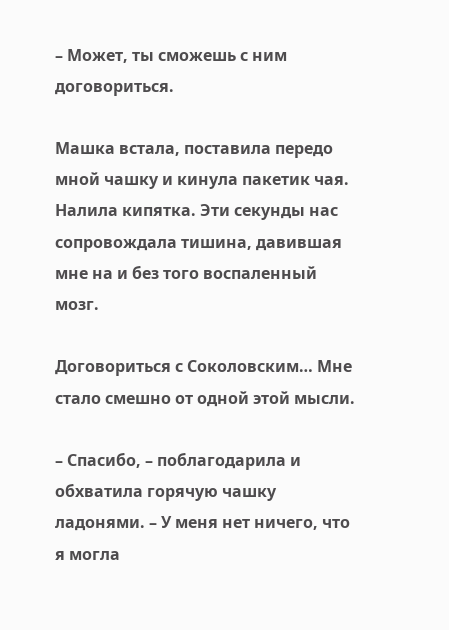– Может, ты сможешь с ним договориться.

Машка встала, поставила передо мной чашку и кинула пакетик чая. Налила кипятка. Эти секунды нас сопровождала тишина, давившая мне на и без того воспаленный мозг.

Договориться с Соколовским… Мне стало смешно от одной этой мысли.

– Спасибо, – поблагодарила и обхватила горячую чашку ладонями. – У меня нет ничего, что я могла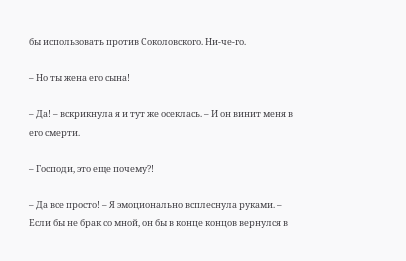бы использовать против Соколовского. Ни-че-го.

– Но ты жена его сына!

– Да! – вскрикнула я и тут же осеклась. – И он винит меня в его смерти.

– Господи, это еще почему?!

– Да все просто! – Я эмоционально всплеснула руками. – Если бы не брак со мной, он бы в конце концов вернулся в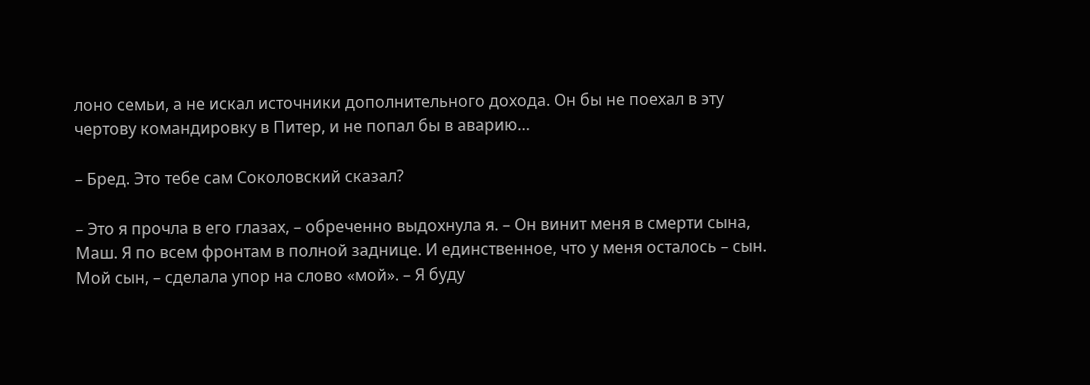лоно семьи, а не искал источники дополнительного дохода. Он бы не поехал в эту чертову командировку в Питер, и не попал бы в аварию…

– Бред. Это тебе сам Соколовский сказал?

– Это я прочла в его глазах, – обреченно выдохнула я. – Он винит меня в смерти сына, Маш. Я по всем фронтам в полной заднице. И единственное, что у меня осталось – сын. Мой сын, – сделала упор на слово «мой». – Я буду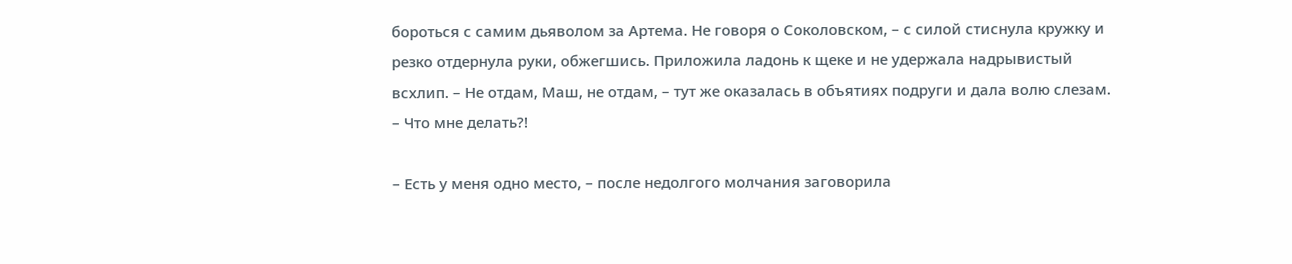бороться с самим дьяволом за Артема. Не говоря о Соколовском, – с силой стиснула кружку и резко отдернула руки, обжегшись. Приложила ладонь к щеке и не удержала надрывистый всхлип. – Не отдам, Маш, не отдам, – тут же оказалась в объятиях подруги и дала волю слезам. – Что мне делать?!

– Есть у меня одно место, – после недолгого молчания заговорила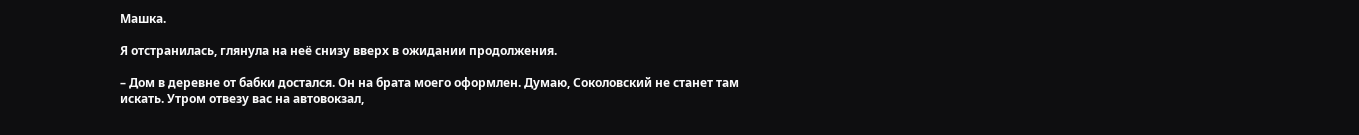Машка.

Я отстранилась, глянула на неё снизу вверх в ожидании продолжения.

– Дом в деревне от бабки достался. Он на брата моего оформлен. Думаю, Соколовский не станет там искать. Утром отвезу вас на автовокзал,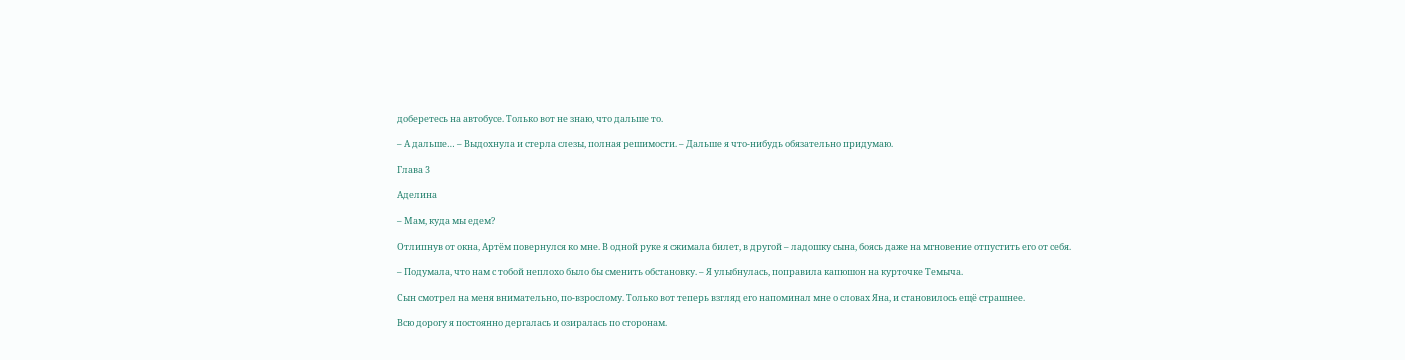доберетесь на автобусе. Только вот не знаю, что дальше то.

– А дальше… – Выдохнула и стерла слезы, полная решимости. – Дальше я что-нибудь обязательно придумаю.

Глава 3

Аделина

– Мам, куда мы едем?

Отлипнув от окна, Артём повернулся ко мне. В одной руке я сжимала билет, в другой – ладошку сына, боясь даже на мгновение отпустить его от себя.

– Подумала, что нам с тобой неплохо было бы сменить обстановку. – Я улыбнулась, поправила капюшон на курточке Темыча.

Сын смотрел на меня внимательно, по-взрослому. Только вот теперь взгляд его напоминал мне о словах Яна, и становилось ещё страшнее.

Всю дорогу я постоянно дергалась и озиралась по сторонам.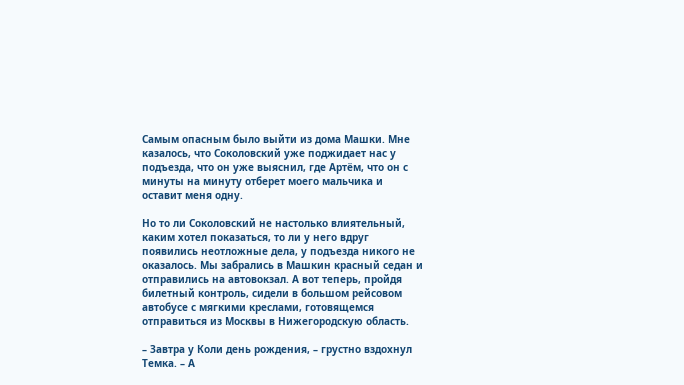Самым опасным было выйти из дома Машки. Мне казалось, что Соколовский уже поджидает нас у подъезда, что он уже выяснил, где Артём, что он с минуты на минуту отберет моего мальчика и оставит меня одну.

Но то ли Соколовский не настолько влиятельный, каким хотел показаться, то ли у него вдруг появились неотложные дела, у подъезда никого не оказалось. Мы забрались в Машкин красный седан и отправились на автовокзал. А вот теперь, пройдя билетный контроль, сидели в большом рейсовом автобусе с мягкими креслами, готовящемся отправиться из Москвы в Нижегородскую область.

– Завтра у Коли день рождения, – грустно вздохнул Темка. – А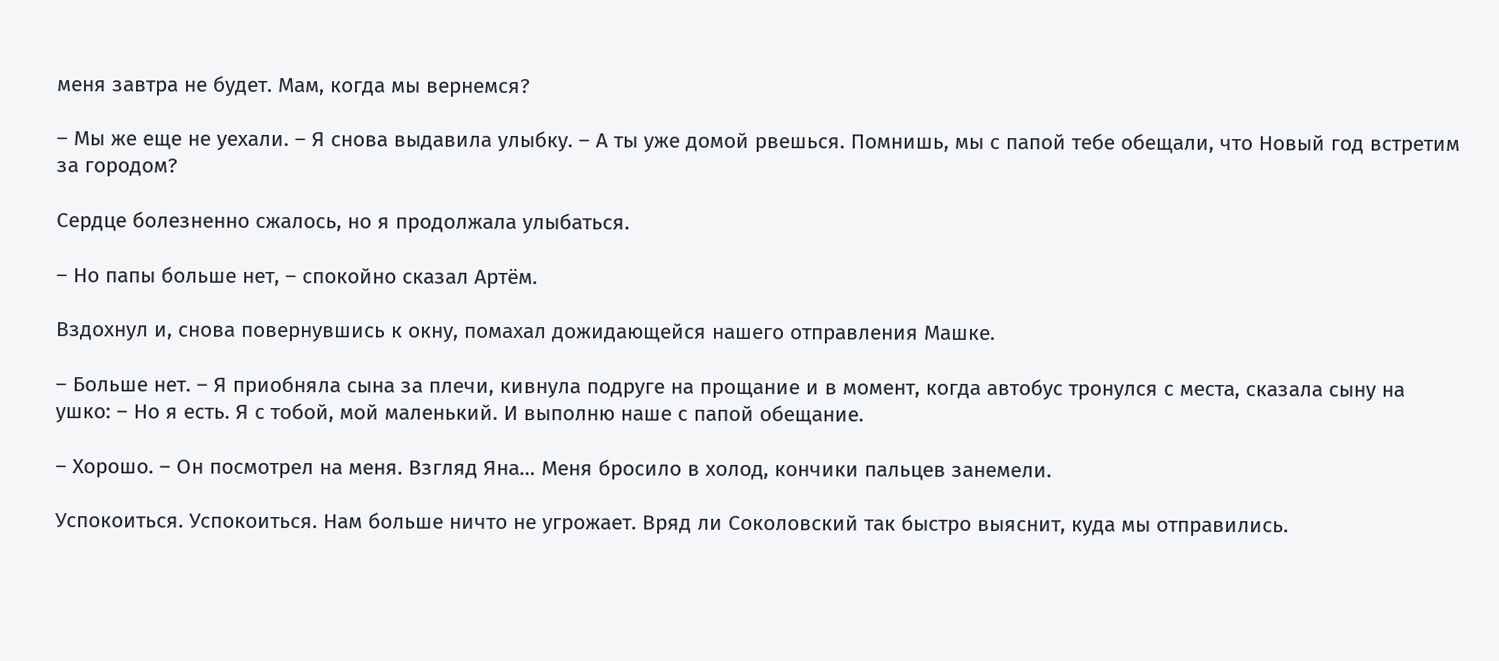меня завтра не будет. Мам, когда мы вернемся?

– Мы же еще не уехали. – Я снова выдавила улыбку. – А ты уже домой рвешься. Помнишь, мы с папой тебе обещали, что Новый год встретим за городом?

Сердце болезненно сжалось, но я продолжала улыбаться.

– Но папы больше нет, – спокойно сказал Артём.

Вздохнул и, снова повернувшись к окну, помахал дожидающейся нашего отправления Машке.

– Больше нет. – Я приобняла сына за плечи, кивнула подруге на прощание и в момент, когда автобус тронулся с места, сказала сыну на ушко: – Но я есть. Я с тобой, мой маленький. И выполню наше с папой обещание.

– Хорошо. – Он посмотрел на меня. Взгляд Яна… Меня бросило в холод, кончики пальцев занемели.

Успокоиться. Успокоиться. Нам больше ничто не угрожает. Вряд ли Соколовский так быстро выяснит, куда мы отправились.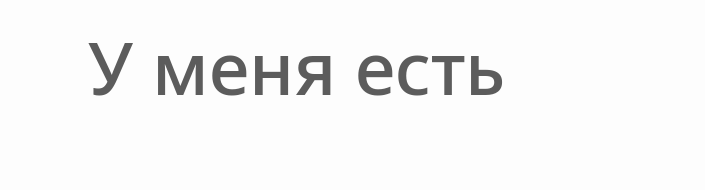У меня есть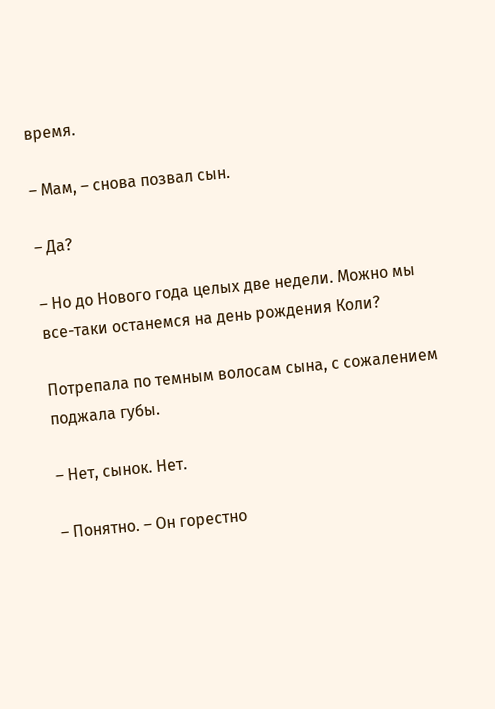время.

– Мам, – снова позвал сын.

– Да?

– Но до Нового года целых две недели. Можно мы все-таки останемся на день рождения Коли?

Потрепала по темным волосам сына, с сожалением поджала губы.

– Нет, сынок. Нет.

– Понятно. – Он горестно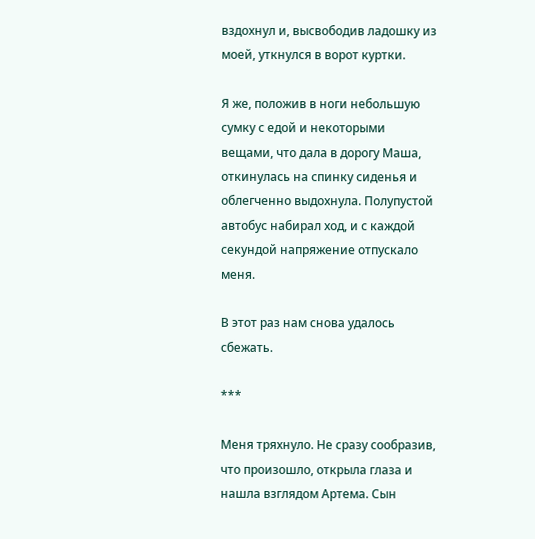вздохнул и, высвободив ладошку из моей, уткнулся в ворот куртки.

Я же, положив в ноги небольшую сумку с едой и некоторыми вещами, что дала в дорогу Маша, откинулась на спинку сиденья и облегченно выдохнула. Полупустой автобус набирал ход, и с каждой секундой напряжение отпускало меня.

В этот раз нам снова удалось сбежать.

***

Меня тряхнуло. Не сразу сообразив, что произошло, открыла глаза и нашла взглядом Артема. Сын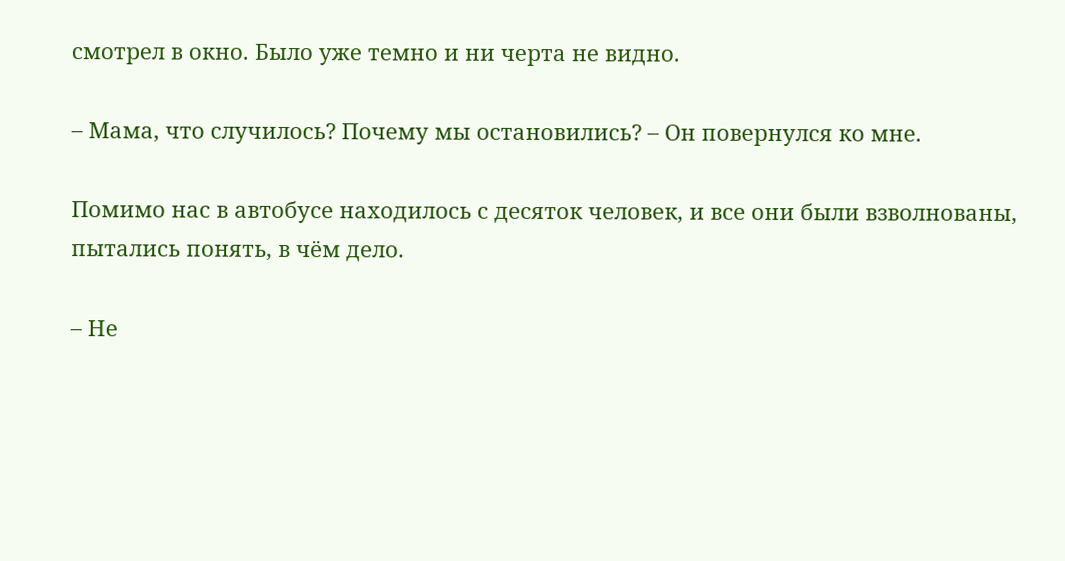смотрел в окно. Было уже темно и ни черта не видно.

– Мама, что случилось? Почему мы остановились? – Он повернулся ко мне.

Помимо нас в автобусе находилось с десяток человек, и все они были взволнованы, пытались понять, в чём дело.

– Не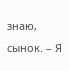знаю, сынок. – Я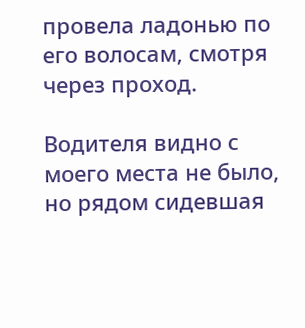провела ладонью по его волосам, смотря через проход.

Водителя видно с моего места не было, но рядом сидевшая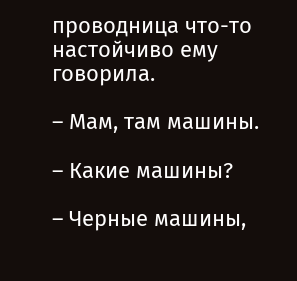проводница что-то настойчиво ему говорила.

– Мам, там машины.

– Какие машины?

– Черные машины,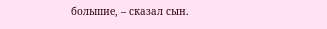большие, – сказал сын.